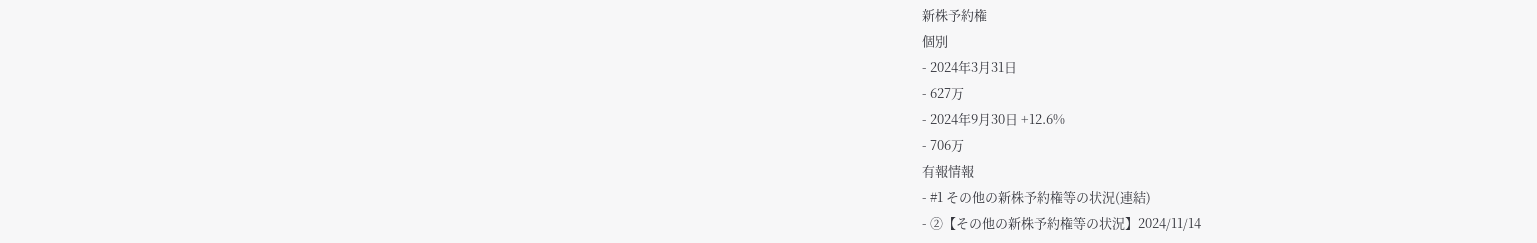新株予約権
個別
- 2024年3月31日
- 627万
- 2024年9月30日 +12.6%
- 706万
有報情報
- #1 その他の新株予約権等の状況(連結)
- ②【その他の新株予約権等の状況】2024/11/14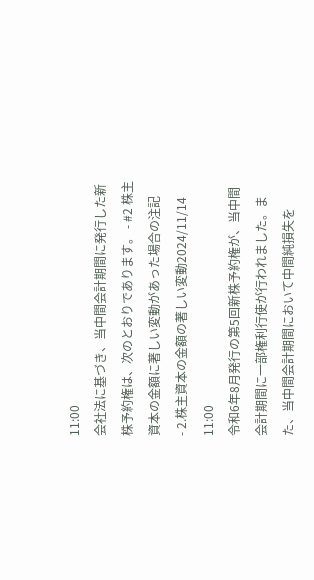11:00
会社法に基づき、当中間会計期間に発行した新株予約権は、次のとおりであります。 - #2 株主資本の金額に著しい変動があった場合の注記
- 2.株主資本の金額の著しい変動2024/11/14 11:00
令和6年8月発行の第5回新株予約権が、当中間会計期間に一部権利行使が行われました。また、当中間会計期間において中間純損失を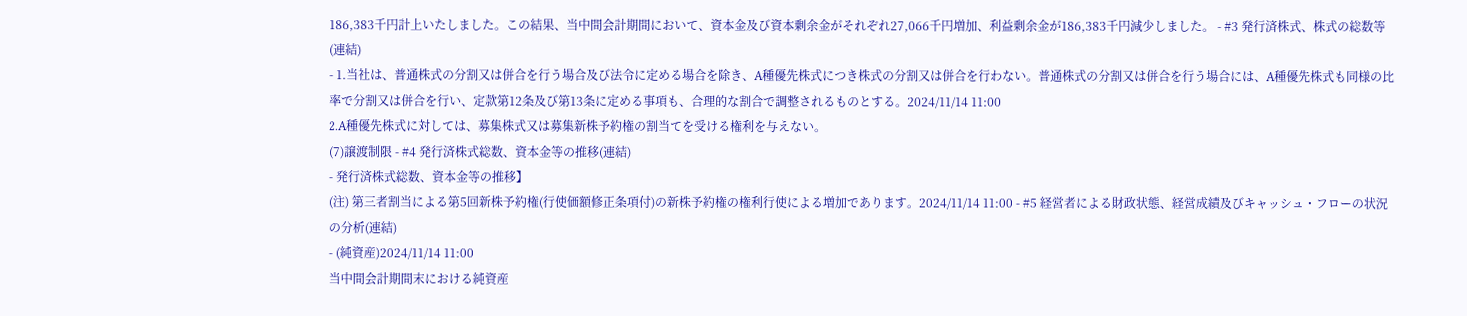186,383千円計上いたしました。この結果、当中間会計期間において、資本金及び資本剰余金がそれぞれ27,066千円増加、利益剰余金が186,383千円減少しました。 - #3 発行済株式、株式の総数等(連結)
- 1.当社は、普通株式の分割又は併合を行う場合及び法令に定める場合を除き、A種優先株式につき株式の分割又は併合を行わない。普通株式の分割又は併合を行う場合には、A種優先株式も同様の比率で分割又は併合を行い、定款第12条及び第13条に定める事項も、合理的な割合で調整されるものとする。2024/11/14 11:00
2.A種優先株式に対しては、募集株式又は募集新株予約権の割当てを受ける権利を与えない。
(7)譲渡制限 - #4 発行済株式総数、資本金等の推移(連結)
- 発行済株式総数、資本金等の推移】
(注) 第三者割当による第5回新株予約権(行使価額修正条項付)の新株予約権の権利行使による増加であります。2024/11/14 11:00 - #5 経営者による財政状態、経営成績及びキャッシュ・フローの状況の分析(連結)
- (純資産)2024/11/14 11:00
当中間会計期間末における純資産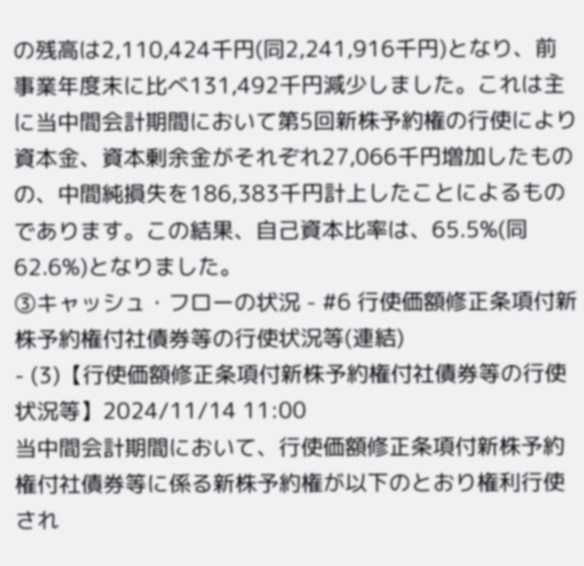の残高は2,110,424千円(同2,241,916千円)となり、前事業年度末に比べ131,492千円減少しました。これは主に当中間会計期間において第5回新株予約権の行使により資本金、資本剰余金がそれぞれ27,066千円増加したものの、中間純損失を186,383千円計上したことによるものであります。この結果、自己資本比率は、65.5%(同62.6%)となりました。
③キャッシュ・フローの状況 - #6 行使価額修正条項付新株予約権付社債券等の行使状況等(連結)
- (3)【行使価額修正条項付新株予約権付社債券等の行使状況等】2024/11/14 11:00
当中間会計期間において、行使価額修正条項付新株予約権付社債券等に係る新株予約権が以下のとおり権利行使され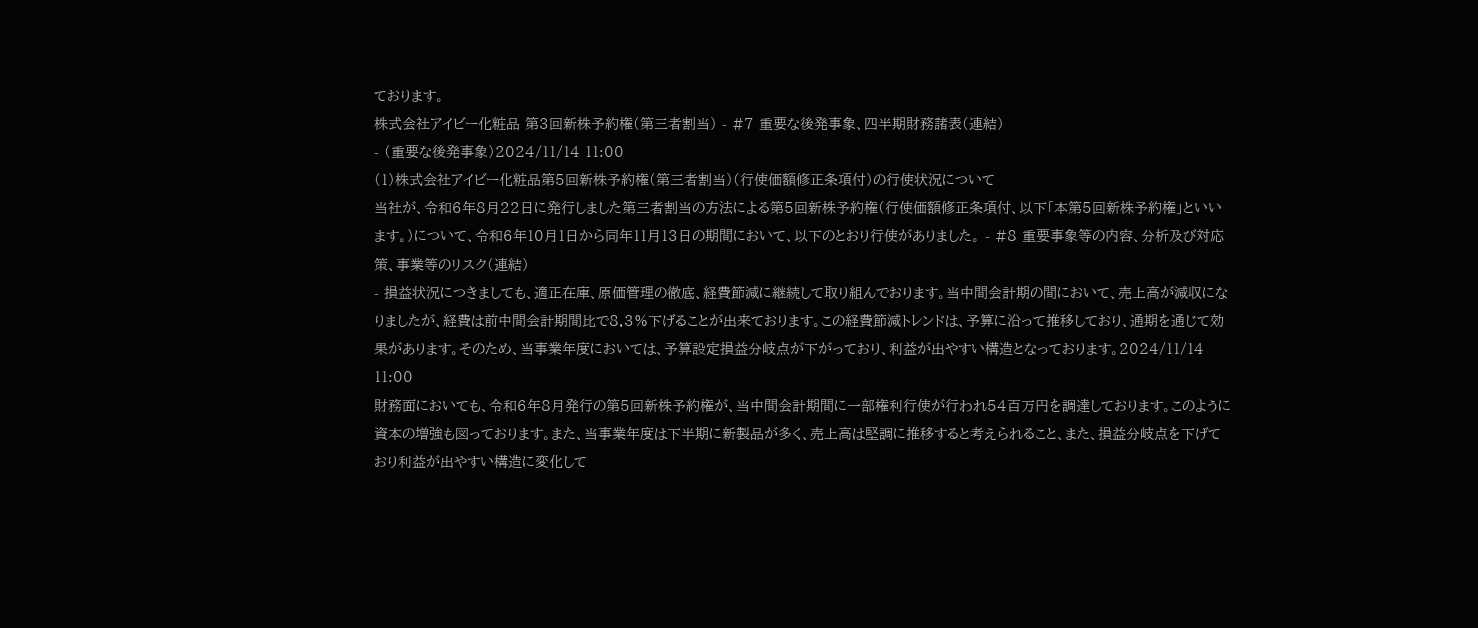ております。
株式会社アイビー化粧品 第3回新株予約権(第三者割当) - #7 重要な後発事象、四半期財務諸表(連結)
- (重要な後発事象)2024/11/14 11:00
(1)株式会社アイビー化粧品第5回新株予約権(第三者割当)(行使価額修正条項付)の行使状況について
当社が、令和6年8月22日に発行しました第三者割当の方法による第5回新株予約権(行使価額修正条項付、以下「本第5回新株予約権」といいます。)について、令和6年10月1日から同年11月13日の期間において、以下のとおり行使がありました。 - #8 重要事象等の内容、分析及び対応策、事業等のリスク(連結)
- 損益状況につきましても、適正在庫、原価管理の徹底、経費節減に継続して取り組んでおります。当中間会計期の間において、売上高が減収になりましたが、経費は前中間会計期間比で8.3%下げることが出来ております。この経費節減トレンドは、予算に沿って推移しており、通期を通じて効果があります。そのため、当事業年度においては、予算設定損益分岐点が下がっており、利益が出やすい構造となっております。2024/11/14 11:00
財務面においても、令和6年8月発行の第5回新株予約権が、当中間会計期間に一部権利行使が行われ54百万円を調達しております。このように資本の増強も図っております。また、当事業年度は下半期に新製品が多く、売上高は堅調に推移すると考えられること、また、損益分岐点を下げており利益が出やすい構造に変化して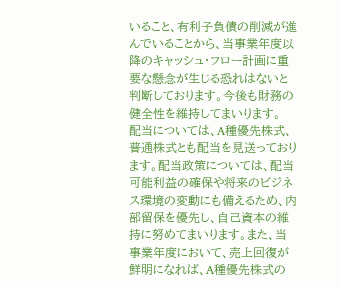いること、有利子負債の削減が進んでいることから、当事業年度以降のキャッシュ・フロー計画に重要な懸念が生じる恐れはないと判断しております。今後も財務の健全性を維持してまいります。
配当については、A種優先株式、普通株式とも配当を見送っております。配当政策については、配当可能利益の確保や将来のビジネス環境の変動にも備えるため、内部留保を優先し、自己資本の維持に努めてまいります。また、当事業年度において、売上回復が鮮明になれば、A種優先株式の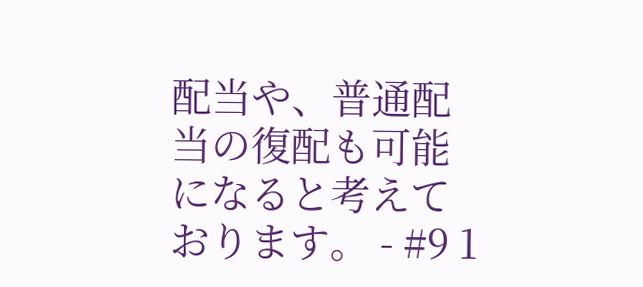配当や、普通配当の復配も可能になると考えております。 - #9 1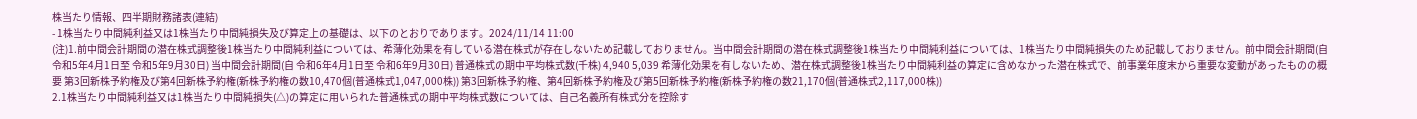株当たり情報、四半期財務諸表(連結)
- 1株当たり中間純利益又は1株当たり中間純損失及び算定上の基礎は、以下のとおりであります。2024/11/14 11:00
(注)1.前中間会計期間の潜在株式調整後1株当たり中間純利益については、希薄化効果を有している潜在株式が存在しないため記載しておりません。当中間会計期間の潜在株式調整後1株当たり中間純利益については、1株当たり中間純損失のため記載しておりません。前中間会計期間(自 令和5年4月1日至 令和5年9月30日) 当中間会計期間(自 令和6年4月1日至 令和6年9月30日) 普通株式の期中平均株式数(千株) 4,940 5,039 希薄化効果を有しないため、潜在株式調整後1株当たり中間純利益の算定に含めなかった潜在株式で、前事業年度末から重要な変動があったものの概要 第3回新株予約権及び第4回新株予約権(新株予約権の数10,470個(普通株式1,047,000株)) 第3回新株予約権、第4回新株予約権及び第5回新株予約権(新株予約権の数21,170個(普通株式2,117,000株))
2.1株当たり中間純利益又は1株当たり中間純損失(△)の算定に用いられた普通株式の期中平均株式数については、自己名義所有株式分を控除す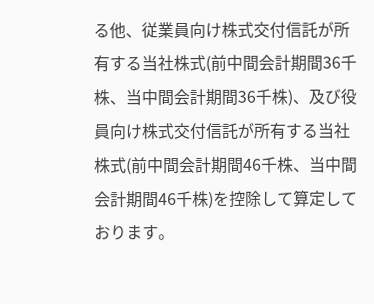る他、従業員向け株式交付信託が所有する当社株式(前中間会計期間36千株、当中間会計期間36千株)、及び役員向け株式交付信託が所有する当社株式(前中間会計期間46千株、当中間会計期間46千株)を控除して算定しております。